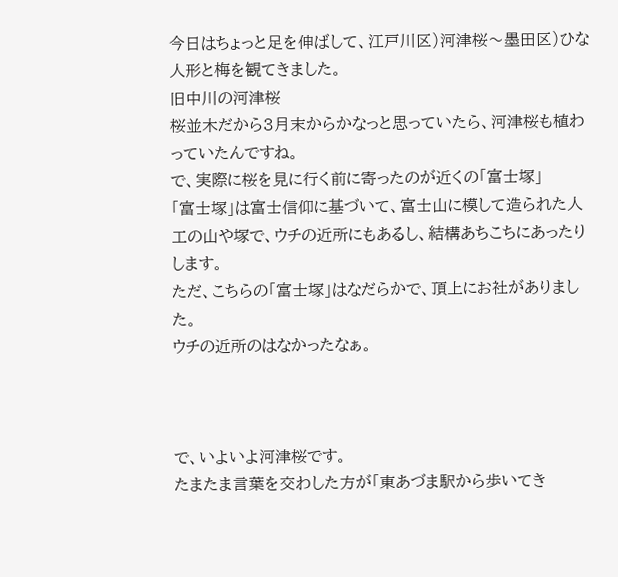今日はちょっと足を伸ばして、江戸川区)河津桜〜墨田区)ひな人形と梅を観てきました。
旧中川の河津桜
桜並木だから3月末からかなっと思っていたら、河津桜も植わっていたんですね。
で、実際に桜を見に行く前に寄ったのが近くの「富士塚」
「富士塚」は富士信仰に基づいて、富士山に模して造られた人工の山や塚で、ウチの近所にもあるし、結構あちこちにあったりします。
ただ、こちらの「富士塚」はなだらかで、頂上にお社がありました。
ウチの近所のはなかったなぁ。



で、いよいよ河津桜です。
たまたま言葉を交わした方が「東あづま駅から歩いてき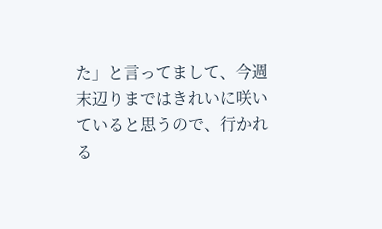た」と言ってまして、今週末辺りまではきれいに咲いていると思うので、行かれる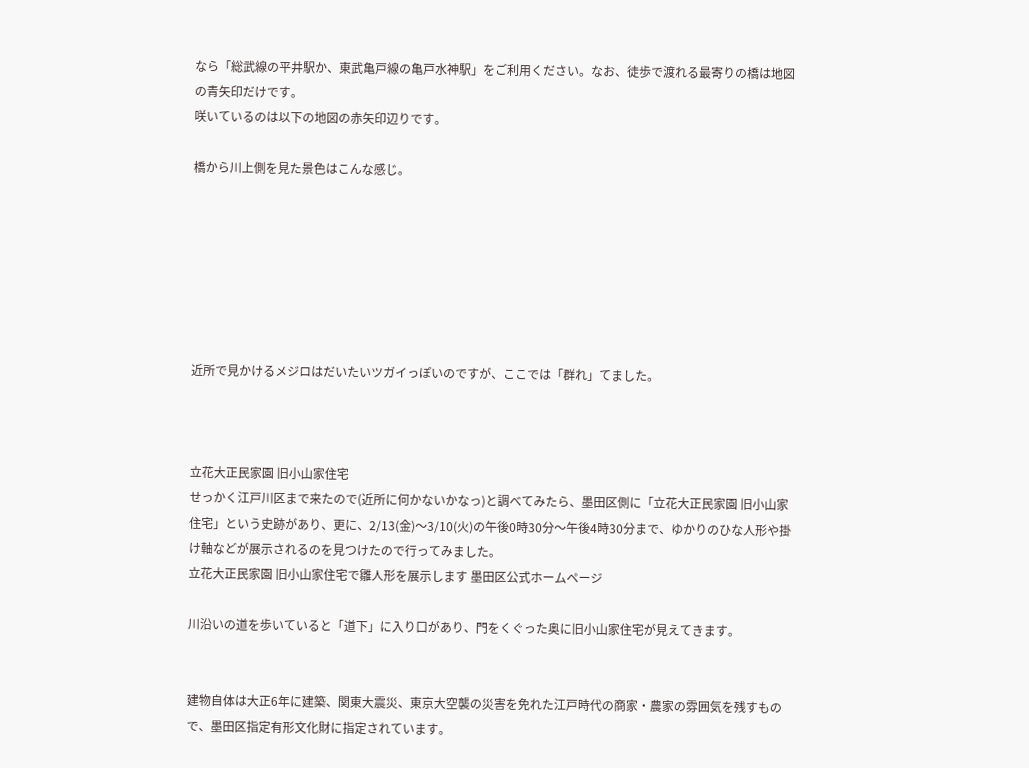なら「総武線の平井駅か、東武亀戸線の亀戸水神駅」をご利用ください。なお、徒歩で渡れる最寄りの橋は地図の青矢印だけです。
咲いているのは以下の地図の赤矢印辺りです。

橋から川上側を見た景色はこんな感じ。







近所で見かけるメジロはだいたいツガイっぽいのですが、ここでは「群れ」てました。



立花大正民家園 旧小山家住宅
せっかく江戸川区まで来たので(近所に何かないかなっ)と調べてみたら、墨田区側に「立花大正民家園 旧小山家住宅」という史跡があり、更に、2/13(金)〜3/10(火)の午後0時30分〜午後4時30分まで、ゆかりのひな人形や掛け軸などが展示されるのを見つけたので行ってみました。
立花大正民家園 旧小山家住宅で雛人形を展示します 墨田区公式ホームページ

川沿いの道を歩いていると「道下」に入り口があり、門をくぐった奥に旧小山家住宅が見えてきます。


建物自体は大正6年に建築、関東大震災、東京大空襲の災害を免れた江戸時代の商家・農家の雰囲気を残すもので、墨田区指定有形文化財に指定されています。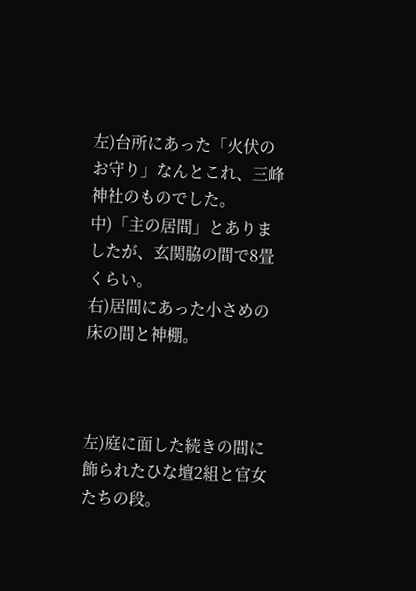左)台所にあった「火伏のお守り」なんとこれ、三峰神社のものでした。
中)「主の居間」とありましたが、玄関脇の間で8畳くらい。
右)居間にあった小さめの床の間と神棚。



左)庭に面した続きの間に飾られたひな壇2組と官女たちの段。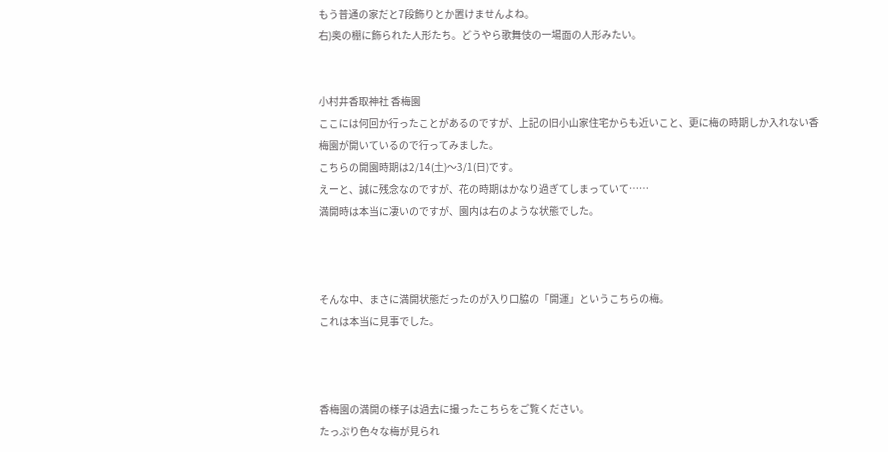もう普通の家だと7段飾りとか置けませんよね。
右)奥の棚に飾られた人形たち。どうやら歌舞伎の一場面の人形みたい。


小村井香取神社 香梅園
ここには何回か行ったことがあるのですが、上記の旧小山家住宅からも近いこと、更に梅の時期しか入れない香梅園が開いているので行ってみました。
こちらの開園時期は2/14(土)〜3/1(日)です。
えーと、誠に残念なのですが、花の時期はかなり過ぎてしまっていて……
満開時は本当に凄いのですが、園内は右のような状態でした。



そんな中、まさに満開状態だったのが入り口脇の「開運」というこちらの梅。
これは本当に見事でした。



香梅園の満開の様子は過去に撮ったこちらをご覧ください。
たっぷり色々な梅が見られ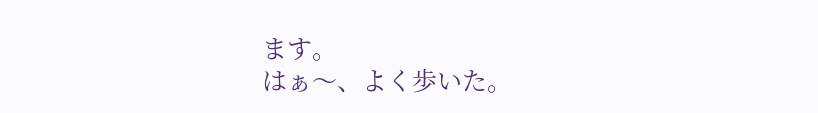ます。
はぁ〜、よく歩いた。